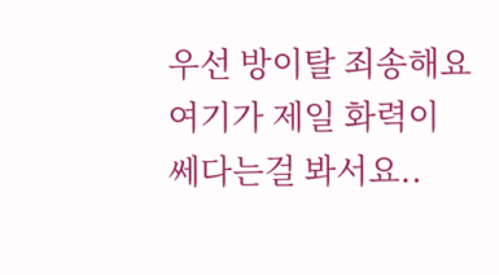우선 방이탈 죄송해요 여기가 제일 화력이 쎄다는걸 봐서요..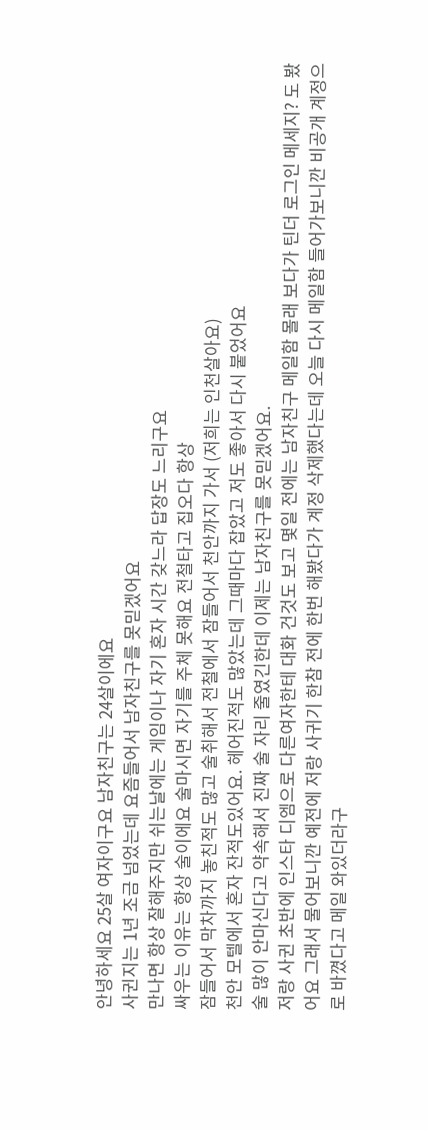안녕하세요 25살 여자이구요 남자친구는 24살이에요
사귄지는 1년 조금 넘었는데 요즘들어서 남자친구를 못믿겠어요
만나면 항상 잘해주지만 쉬는날에는 게임이나 자기 혼자 시간 갖느라 답장도 느리구요
싸우는 이유는 항상 술이에요 술마시면 자기를 주체 못해요 전철타고 집오다 항상
잠들어서 막차까지 놓친적도 많고 술취해서 전철에서 잠들어서 천안까지 가서 (저희는 인천살아요)
천안 모텔에서 혼자 잔적도있어요. 헤어진적도 많았는데 그때마다 잡았고 저도 좋아서 다시 붙었어요
술 많이 안마신다고 약속해서 진짜 술 자리 줄였긴한데 이제는 남자친구를 못믿겠어요.
저랑 사귄 초반에 인스타 디엠으로 다른여자한테 대화 건것도 보고 몇일 전에는 남자친구 메일함 몰래 보다가 틴더 로그인 메세지? 도 봤어요 그래서 물어보니깐 예전에 저랑 사귀기 한참 전에 한번 해봤다가 계정 삭제했다는데 오늘 다시 메일함 들어가보니깐 비공개 계정으로 바꼈다고 메일 와있더라구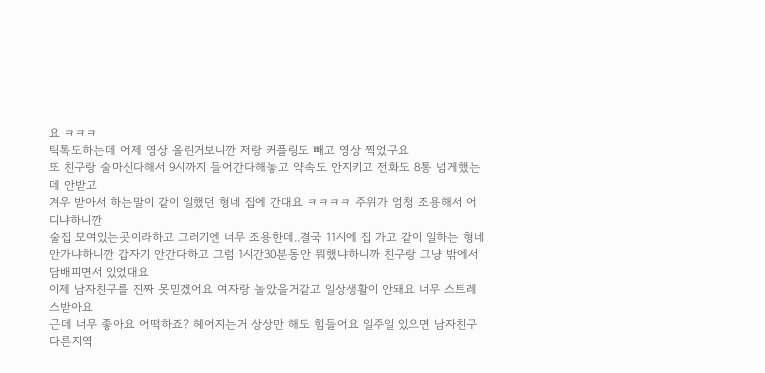요 ㅋㅋㅋ
틱톡도하는데 어제 영상 올린거보니깐 저랑 커플링도 빼고 영상 찍었구요
또 친구랑 술마신다해서 9시까지 들어간다해놓고 약속도 안지키고 전화도 8통 넘게했는데 안받고
겨우 받아서 하는말이 같이 일했던 형네 집에 간대요 ㅋㅋㅋㅋ 주위가 엄청 조용해서 어디냐하니깐
술집 모여있는곳이라하고 그러기엔 너무 조용한데..결국 11시에 집 가고 같이 일하는 형네 안가냐하니깐 갑자기 안간다하고 그럼 1시간30분동안 뭐했냐하니까 친구랑 그냥 밖에서 담배피면서 있었대요
이제 남자친구를 진짜 못믿겠어요 여자랑 놀았을거같고 일상생활이 안돼요 너무 스트레스받아요
근데 너무 좋아요 어떡하죠? 헤어지는거 상상만 해도 힘들어요 일주일 있으면 남자친구 다른지역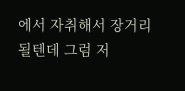에서 자취해서 장거리 될텐데 그럼 저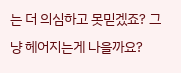는 더 의심하고 못믿겠죠? 그냥 헤어지는게 나을까요?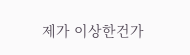제가 이상한건가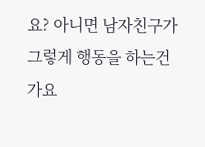요? 아니면 남자친구가 그렇게 행동을 하는건가요